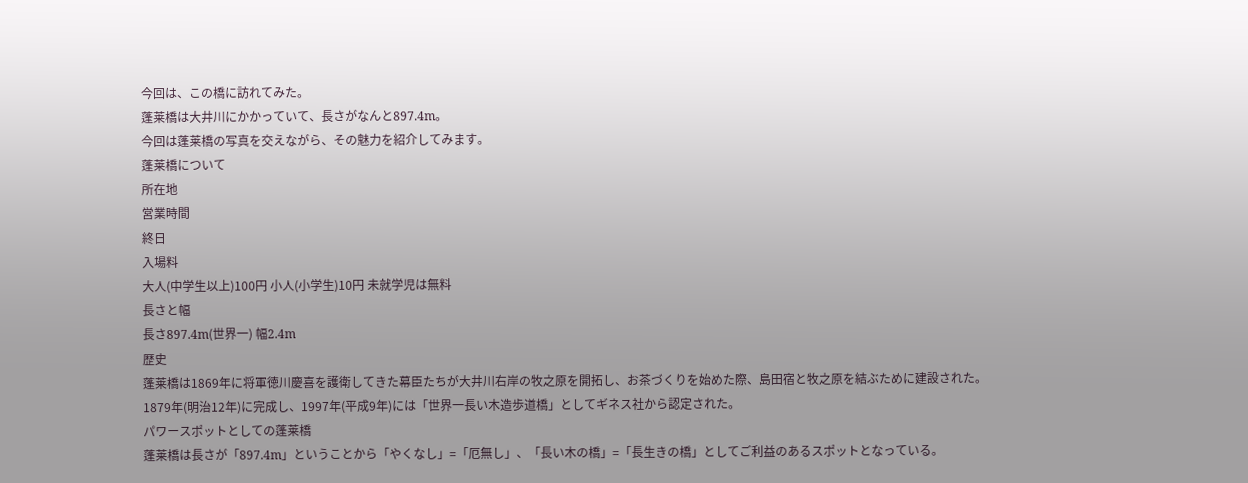今回は、この橋に訪れてみた。
蓬莱橋は大井川にかかっていて、長さがなんと897.4m。
今回は蓬莱橋の写真を交えながら、その魅力を紹介してみます。
蓬莱橋について
所在地
営業時間
終日
入場料
大人(中学生以上)100円 小人(小学生)10円 未就学児は無料
長さと幅
長さ897.4m(世界一) 幅2.4m
歴史
蓬莱橋は1869年に将軍徳川慶喜を護衛してきた幕臣たちが大井川右岸の牧之原を開拓し、お茶づくりを始めた際、島田宿と牧之原を結ぶために建設された。
1879年(明治12年)に完成し、1997年(平成9年)には「世界一長い木造歩道橋」としてギネス社から認定された。
パワースポットとしての蓬莱橋
蓬莱橋は長さが「897.4m」ということから「やくなし」=「厄無し」、「長い木の橋」=「長生きの橋」としてご利益のあるスポットとなっている。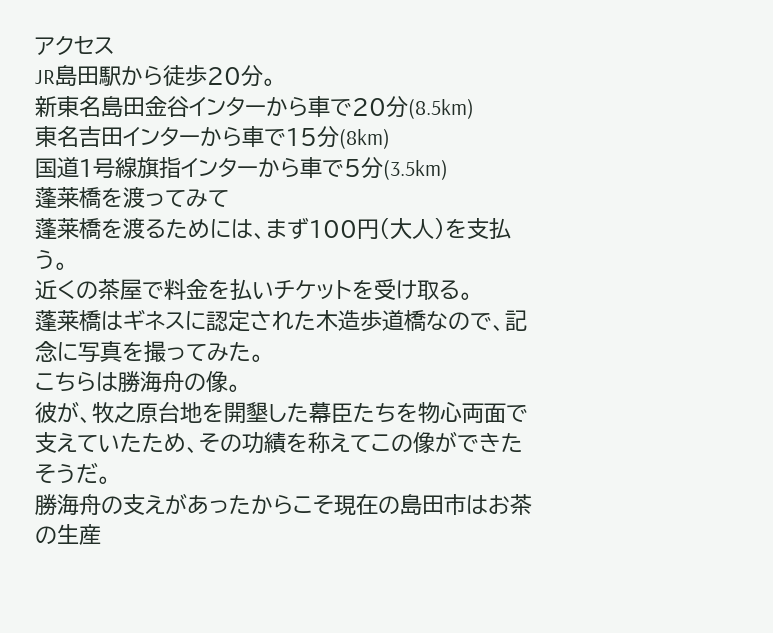アクセス
JR島田駅から徒歩20分。
新東名島田金谷インターから車で20分(8.5km)
東名吉田インターから車で15分(8km)
国道1号線旗指インターから車で5分(3.5km)
蓬莱橋を渡ってみて
蓬莱橋を渡るためには、まず100円(大人)を支払う。
近くの茶屋で料金を払いチケットを受け取る。
蓬莱橋はギネスに認定された木造歩道橋なので、記念に写真を撮ってみた。
こちらは勝海舟の像。
彼が、牧之原台地を開墾した幕臣たちを物心両面で支えていたため、その功績を称えてこの像ができたそうだ。
勝海舟の支えがあったからこそ現在の島田市はお茶の生産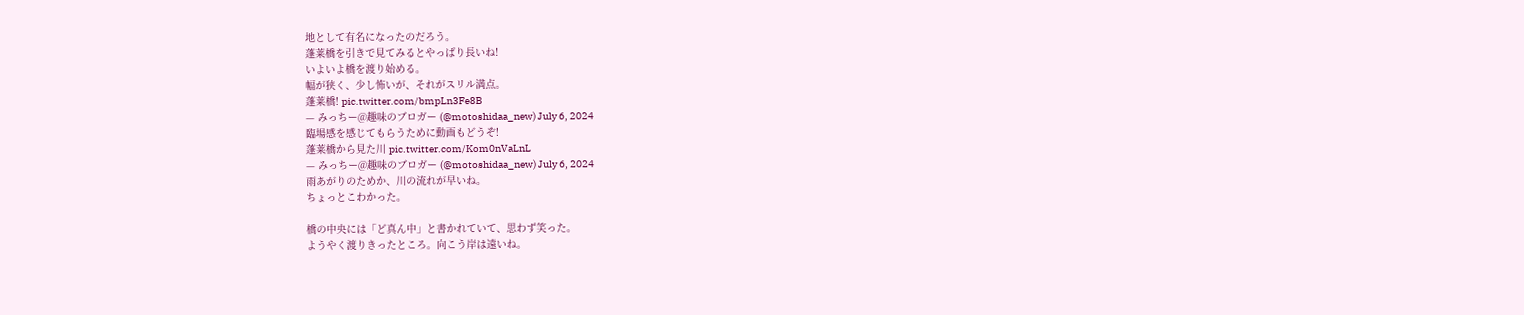地として有名になったのだろう。
蓬莱橋を引きで見てみるとやっぱり長いね!
いよいよ橋を渡り始める。
幅が狭く、少し怖いが、それがスリル満点。
蓬莱橋! pic.twitter.com/bmpLn3Fe8B
— みっちー@趣味のブロガー (@motoshidaa_new) July 6, 2024
臨場感を感じてもらうために動画もどうぞ!
蓬莱橋から見た川 pic.twitter.com/Kom0nVaLnL
— みっちー@趣味のブロガー (@motoshidaa_new) July 6, 2024
雨あがりのためか、川の流れが早いね。
ちょっとこわかった。

橋の中央には「ど真ん中」と書かれていて、思わず笑った。
ようやく渡りきったところ。向こう岸は遠いね。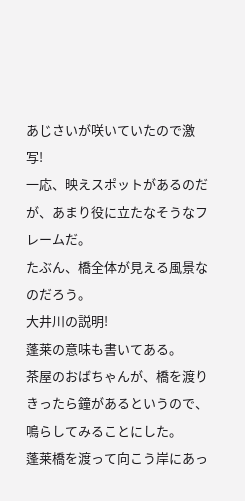あじさいが咲いていたので激写!
一応、映えスポットがあるのだが、あまり役に立たなそうなフレームだ。
たぶん、橋全体が見える風景なのだろう。
大井川の説明!
蓬莱の意味も書いてある。
茶屋のおばちゃんが、橋を渡りきったら鐘があるというので、鳴らしてみることにした。
蓬莱橋を渡って向こう岸にあっ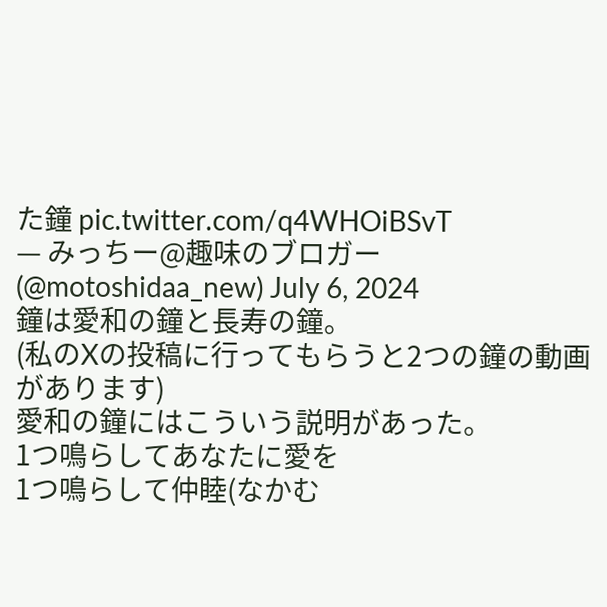た鐘 pic.twitter.com/q4WHOiBSvT
— みっちー@趣味のブロガー (@motoshidaa_new) July 6, 2024
鐘は愛和の鐘と長寿の鐘。
(私のXの投稿に行ってもらうと2つの鐘の動画があります)
愛和の鐘にはこういう説明があった。
1つ鳴らしてあなたに愛を
1つ鳴らして仲睦(なかむ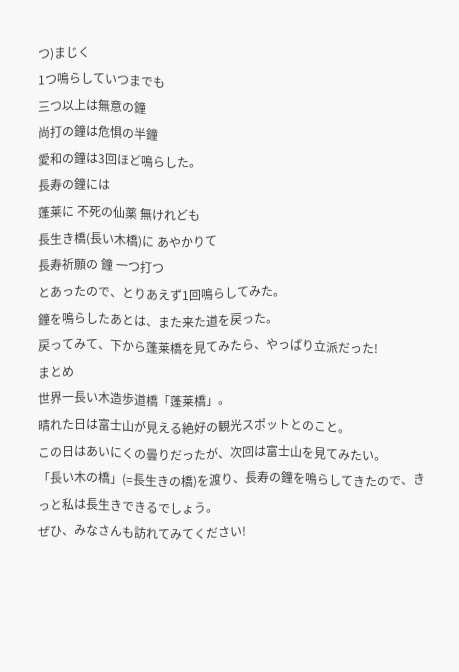つ)まじく
1つ鳴らしていつまでも
三つ以上は無意の鐘
尚打の鐘は危惧の半鐘
愛和の鐘は3回ほど鳴らした。
長寿の鐘には
蓬莱に 不死の仙薬 無けれども
長生き橋(長い木橋)に あやかりて
長寿祈願の 鐘 一つ打つ
とあったので、とりあえず1回鳴らしてみた。
鐘を鳴らしたあとは、また来た道を戻った。
戻ってみて、下から蓬莱橋を見てみたら、やっぱり立派だった!
まとめ
世界一長い木造歩道橋「蓬莱橋」。
晴れた日は富士山が見える絶好の観光スポットとのこと。
この日はあいにくの曇りだったが、次回は富士山を見てみたい。
「長い木の橋」(=長生きの橋)を渡り、長寿の鐘を鳴らしてきたので、きっと私は長生きできるでしょう。
ぜひ、みなさんも訪れてみてください!